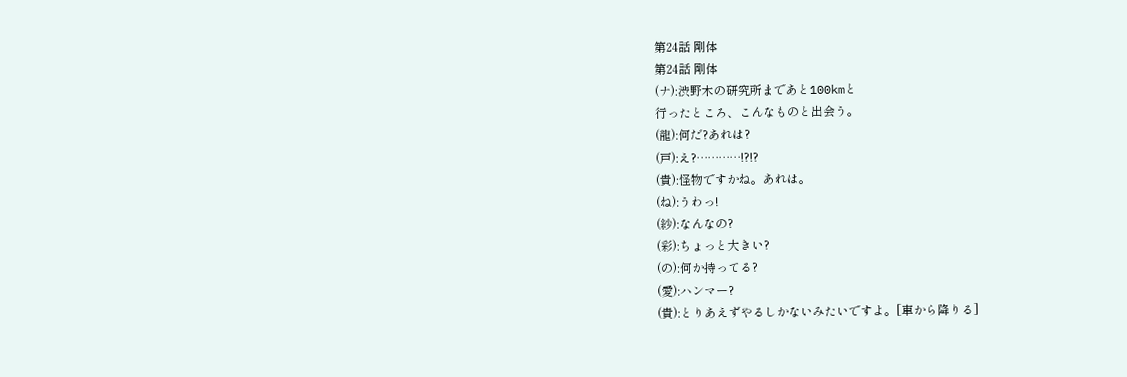第24話 剛体
第24話 剛体
(ナ):渋野木の研究所まであと100kmと
行ったところ、こんなものと出会う。
(龍):何だ?あれは?
(戸):え?…………!?!?
(貴):怪物ですかね。あれは。
(ね):うわっ!
(紗):なんなの?
(彩):ちょっと大きい?
(の):何か持ってる?
(愛):ハンマー?
(貴):とりあえずやるしかないみたいですよ。[車から降りる]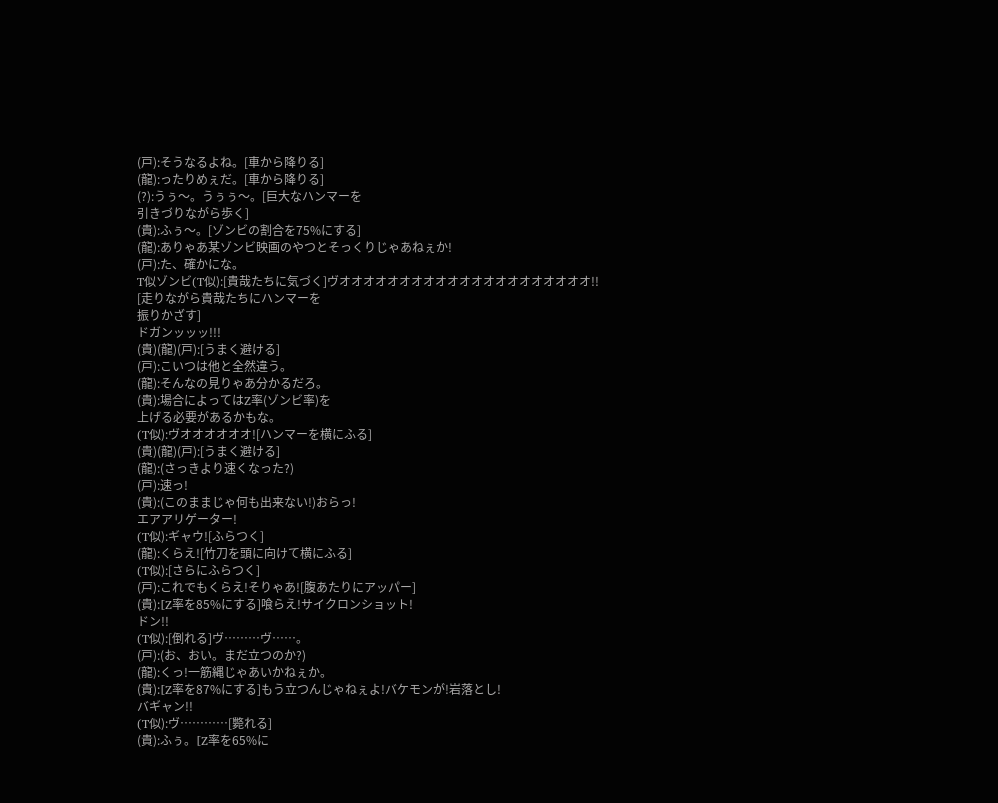(戸):そうなるよね。[車から降りる]
(龍):ったりめぇだ。[車から降りる]
(?):うぅ〜。うぅぅ〜。[巨大なハンマーを
引きづりながら歩く]
(貴):ふぅ〜。[ゾンビの割合を75%にする]
(龍):ありゃあ某ゾンビ映画のやつとそっくりじゃあねぇか!
(戸):た、確かにな。
T似ゾンビ(T似):[貴哉たちに気づく]ヴオオオオオオオオオオオオオオオオオオオオオ!!
[走りながら貴哉たちにハンマーを
振りかざす]
ドガンッッッ!!!
(貴)(龍)(戸):[うまく避ける]
(戸):こいつは他と全然違う。
(龍):そんなの見りゃあ分かるだろ。
(貴):場合によってはZ率(ゾンビ率)を
上げる必要があるかもな。
(T似):ヴオオオオオオ![ハンマーを横にふる]
(貴)(龍)(戸):[うまく避ける]
(龍):(さっきより速くなった?)
(戸):速っ!
(貴):(このままじゃ何も出来ない!)おらっ!
エアアリゲーター!
(T似):ギャウ![ふらつく]
(龍):くらえ![竹刀を頭に向けて横にふる]
(T似):[さらにふらつく]
(戸):これでもくらえ!そりゃあ![腹あたりにアッパー]
(貴):[Z率を85%にする]喰らえ!サイクロンショット!
ドン!!
(T似):[倒れる]ヴ………ヴ……。
(戸):(お、おい。まだ立つのか?)
(龍):くっ!一筋縄じゃあいかねぇか。
(貴):[Z率を87%にする]もう立つんじゃねぇよ!バケモンが!岩落とし!
バギャン!!
(T似):ヴ…………[斃れる]
(貴):ふぅ。[Z率を65%に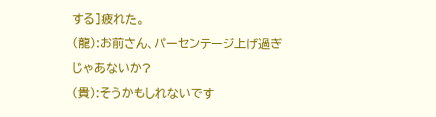する]疲れた。
(龍):お前さん、パーセンテージ上げ過ぎ
じゃあないか?
(貴):そうかもしれないです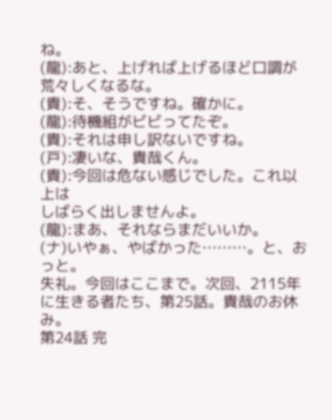ね。
(龍):あと、上げれば上げるほど口調が
荒々しくなるな。
(貴):そ、そうですね。確かに。
(龍):待機組がビビってたぞ。
(貴):それは申し訳ないですね。
(戸):凄いな、貴哉くん。
(貴):今回は危ない感じでした。これ以上は
しばらく出しませんよ。
(龍):まあ、それならまだいいか。
(ナ)いやぁ、やばかった………。と、おっと。
失礼。今回はここまで。次回、2115年に生きる者たち、第25話。貴哉のお休み。
第24話 完